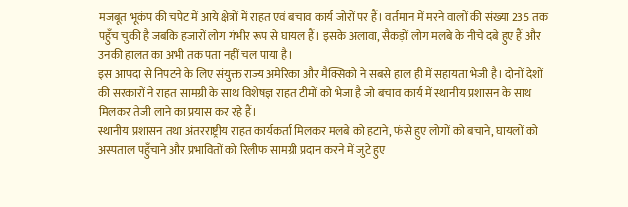मजबूत भूकंप की चपेट में आये क्षेत्रों में राहत एवं बचाव कार्य जोरों पर हैं। वर्तमान में मरने वालों की संख्या 235 तक पहुँच चुकी है जबकि हजारों लोग गंभीर रूप से घायल हैं। इसके अलावा, सैकड़ों लोग मलबे के नीचे दबे हुए हैं और उनकी हालत का अभी तक पता नहीं चल पाया है।
इस आपदा से निपटने के लिए संयुक्त राज्य अमेरिका और मैक्सिको ने सबसे हाल ही में सहायता भेजी है। दोनों देशों की सरकारों ने राहत सामग्री के साथ विशेषज्ञ राहत टीमों को भेजा है जो बचाव कार्य में स्थानीय प्रशासन के साथ मिलकर तेजी लाने का प्रयास कर रहे हैं।
स्थानीय प्रशासन तथा अंतरराष्ट्रीय राहत कार्यकर्ता मिलकर मलबे को हटाने, फंसे हुए लोगों को बचाने, घायलों को अस्पताल पहुँचाने और प्रभावितों को रिलीफ सामग्री प्रदान करने में जुटे हुए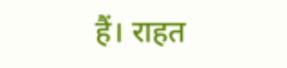हैं। राहत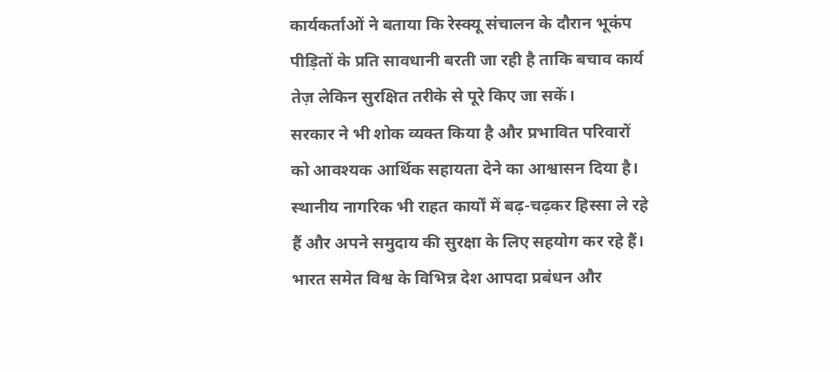कार्यकर्ताओं ने बताया कि रेस्क्यू संचालन के दौरान भूकंप पीड़ितों के प्रति सावधानी बरती जा रही है ताकि बचाव कार्य तेज़ लेकिन सुरक्षित तरीके से पूरे किए जा सकें।
सरकार ने भी शोक व्यक्त किया है और प्रभावित परिवारों को आवश्यक आर्थिक सहायता देने का आश्वासन दिया है। स्थानीय नागरिक भी राहत कार्यों में बढ़-चढ़कर हिस्सा ले रहे हैं और अपने समुदाय की सुरक्षा के लिए सहयोग कर रहे हैं।
भारत समेत विश्व के विभिन्न देश आपदा प्रबंधन और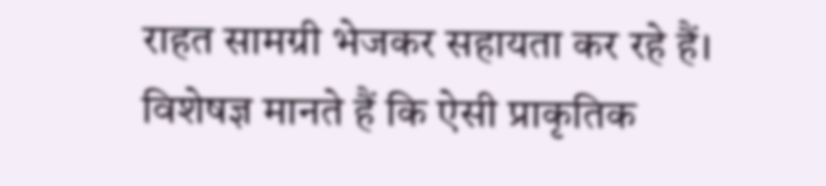राहत सामग्री भेजकर सहायता कर रहे हैं। विशेषज्ञ मानते हैं कि ऐसी प्राकृतिक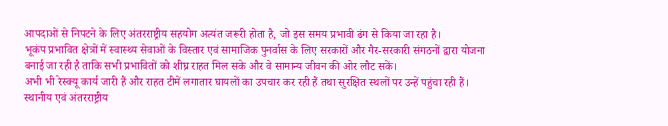आपदाओं से निपटने के लिए अंतरराष्ट्रीय सहयोग अत्यंत जरूरी होता है, जो इस समय प्रभावी ढंग से किया जा रहा है।
भूकंप प्रभावित क्षेत्रों में स्वास्थ्य सेवाओं के विस्तार एवं सामाजिक पुनर्वास के लिए सरकारों और गैर-सरकारी संगठनों द्वारा योजना बनाई जा रही है ताकि सभी प्रभावितों को शीघ्र राहत मिल सके और वे सामान्य जीवन की ओर लौट सकें।
अभी भी रेस्क्यू कार्य जारी हैं और राहत टीमें लगातार घायलों का उपचार कर रही हैं तथा सुरक्षित स्थलों पर उन्हें पहुंचा रही हैं। स्थानीय एवं अंतरराष्ट्रीय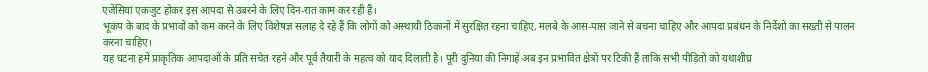एजेंसियां एकजुट होकर इस आपदा से उबरने के लिए दिन-रात काम कर रही हैं।
भूकंप के बाद के प्रभावों को कम करने के लिए विशेषज्ञ सलाह दे रहे हैं कि लोगों को अस्थायी ठिकानों में सुरक्षित रहना चाहिए, मलबे के आस-पास जाने से बचना चाहिए और आपदा प्रबंधन के निर्देशों का सख्ती से पालन करना चाहिए।
यह घटना हमें प्राकृतिक आपदाओं के प्रति सचेत रहने और पूर्व तैयारी के महत्व को याद दिलाती है। पूरी दुनिया की निगाहें अब इन प्रभावित क्षेत्रों पर टिकी हैं ताकि सभी पीड़ितों को यथाशीघ्र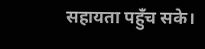सहायता पहुँच सके।